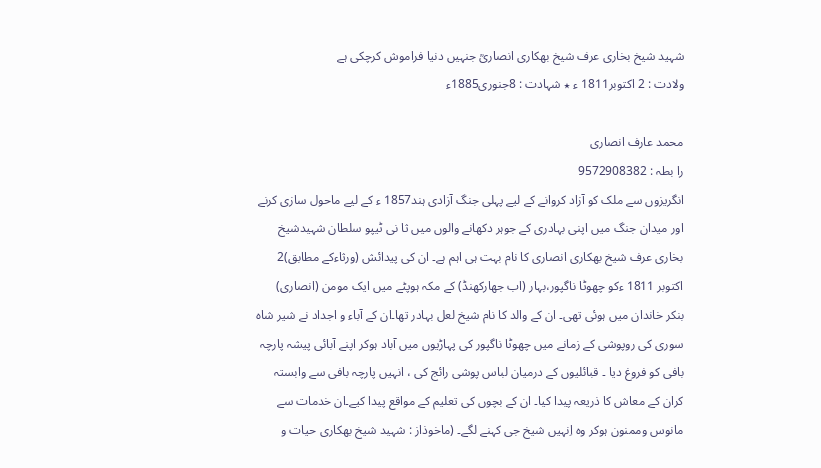شہید شیخ بخاری عرف شیخ بھکاری انصاریؒ جنہیں دنیا فراموش کرچکی ہے
ولادت : 2 اکتوبر1811 ء ٭ شہادت : 8جنوری1885ء

محمد عارف انصاری
را بطہ : 9572908382
انگریزوں سے ملک کو آزاد کروانے کے لیے پہلی جنگ آزادی ہند1857 ء کے لیے ماحول سازی کرنے اور میدان جنگ میں اپنی بہادری کے جوہر دکھانے والوں میں ثا نی ٹیپو سلطان شہیدشیخ بخاری عرف شیخ بھکاری انصاری کا نام بہت ہی اہم ہے۔ ان کی پیدائش (ورثاءکے مطابق)2 اکتوبر 1811 ءکو چھوٹا ناگپور،بہار (اب جھارکھنڈ) کے مکہ ہوپٹے میں ایک مومن (انصاری) بنکر خاندان میں ہوئی تھی۔ ان کے والد کا نام شیخ لعل بہادر تھا۔ان کے آباء و اجداد نے شیر شاہ سوری کی روپوشی کے زمانے میں چھوٹا ناگپور کی پہاڑیوں میں آباد ہوکر اپنے آبائی پیشہ پارچہ بافی کو فروغ دیا ۔ قبائلیوں کے درمیان لباس پوشی رائج کی ، انہیں پارچہ بافی سے وابستہ کران کے معاش کا ذریعہ پیدا کیا۔ ان کے بچوں کی تعلیم کے مواقع پیدا کیے۔ان خدمات سے مانوس وممنون ہوکر وہ اِنہیں شیخ جی کہنے لگے۔ (ماخوذاز : شہید شیخ بھکاری حیات و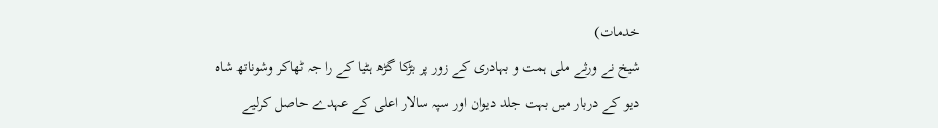خدمات)
شیخ نے ورثے ملی ہمت و بہادری کے زور پر بڑکا گڑھ ہٹیا کے را جہ ٹھاکر وشوناتھ شاہ دیو کے دربار میں بہت جلد دیوان اور سپہ سالار اعلی کے عہدے حاصل کرلیے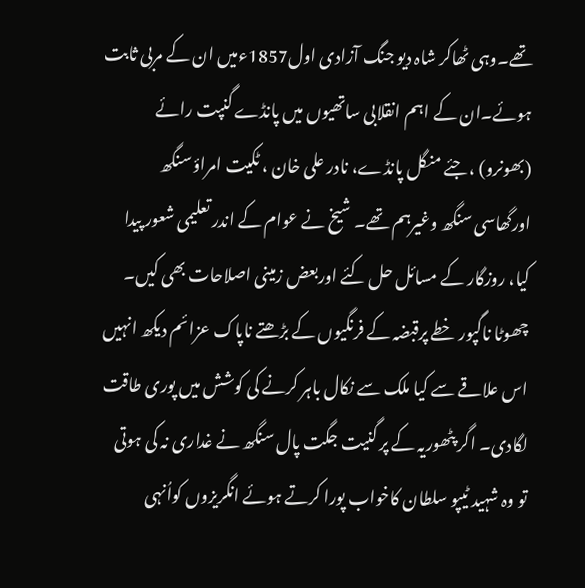تھے۔وہی ٹھاکر شاہ دیو جنگ آزادی اول1857ءمیں ان کے مربی ثابت ہوئے۔ان کے اہم انقلابی ساتھیوں میں پانڈے گنپت رائے (بھونرو) ، جئے منگل پانڈے، نادر علی خان ، ٹکیت امراؤ سنگھ اورگھاسی سنگھ وغیرہم تھے۔ شیخ نے عوام کے اندر تعلیمی شعور پیدا کیا، روزگار کے مسائل حل کئے اوربعض زمینی اصلاحات بھی کیں۔ چھوٹا ناگپور خطے پرقبضہ کے فرنگیوں کے بڑھتے ناپاک عزائم دیکھ انہیں اس علاقے سے کیا ملک سے نکال باہر کرنے کی کوشش میں پوری طاقت لگادی۔ اگر پٹھوریہ کے پر گنیت جگت پال سنگھ نے غداری نہ کی ہوتی تو وہ شہید ٹیپو سلطان کاخواب پورا کرتے ہوئے انگریزوں کواُنہی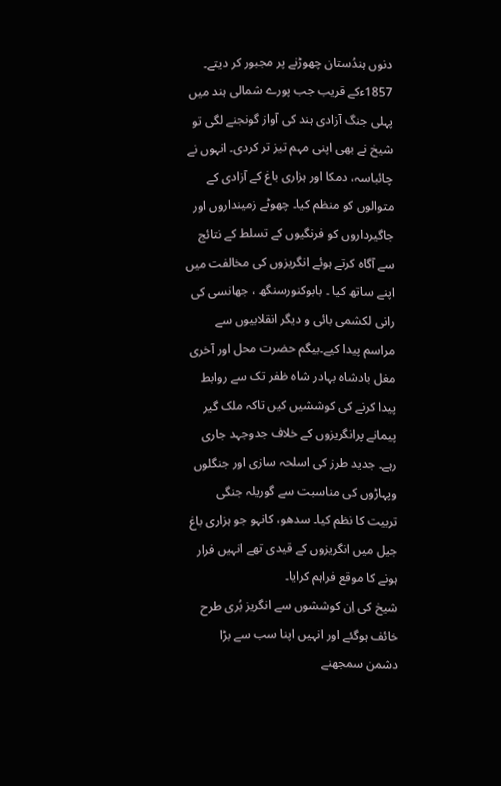دنوں ہندُستان چھوڑنے پر مجبور کر دیتے۔
1857ءکے قریب جب پورے شمالی ہند میں پہلی جنگ آزادی ہند کی آواز گونجنے لگی تو شیخ نے بھی اپنی مہم تیز تر کردی۔ انہوں نے چائباسہ، دمکا اور ہزاری باغ کے آزادی کے متوالوں کو منظم کیا۔ چھوٹے زمینداروں اور جاگیرداروں کو فرنگیوں کے تسلط کے نتائج سے آگاہ کرتے ہوئے انگریزوں کی مخالفت میں اپنے ساتھ کیا ۔ بابوکنورسنگھ ، جھانسی کی رانی لکشمی بائی و دیگر انقلابیوں سے مراسم پیدا کیے۔بیگم حضرت محل اور آخری مغل بادشاہ بہادر شاہ ظفر تک سے روابط پیدا کرنے کی کوششیں کیں تاکہ ملک گیر پیمانے پرانگریزوں کے خلاف جدوجہد جاری رہے۔ جدید طرز کی اسلحہ سازی اور جنگلوں وپہاڑوں کی مناسبت سے گوریلہ جنگی تربیت کا نظم کیا۔ سدھو، کانہو جو ہزاری باغ جیل میں انگریزوں کے قیدی تھے انہیں فرار ہونے کا موقع فراہم کرایا۔
شیخ کی اِن کوششوں سے انگریز بُری طرح خائف ہوگئے اور انہیں اپنا سب سے بڑا دشمن سمجھنے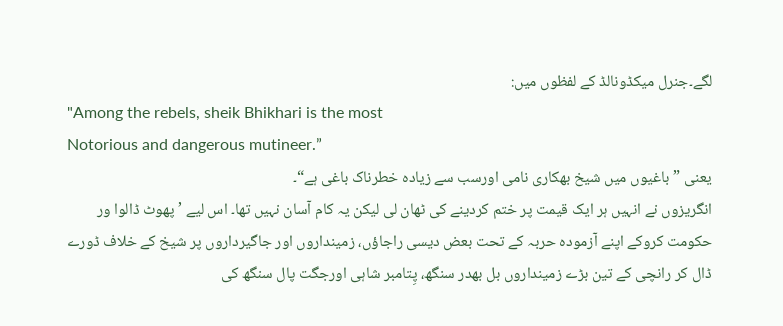لگے۔جنرل میکڈونالڈ کے لفظوں میں:
"Among the rebels, sheik Bhikhari is the most
Notorious and dangerous mutineer.”
یعنی ”باغیوں میں شیخ بھکاری نامی اورسب سے زیادہ خطرناک باغی ہے“۔
انگریزوں نے انہیں ہر ایک قیمت پر ختم کردینے کی ٹھان لی لیکن یہ کام آسان نہیں تھا۔ اس لیے ’پھوٹ ڈالوا ور حکومت کروکے اپنے آزمودہ حربہ کے تحت بعض دیسی راجاؤں، زمینداروں اور جاگیرداروں پر شیخ کے خلاف ڈورے ڈال کر رانچی کے تین بڑے زمینداروں بل بھدر سنگھ، پِتامبر شاہی اورجگت پال سنگھ کی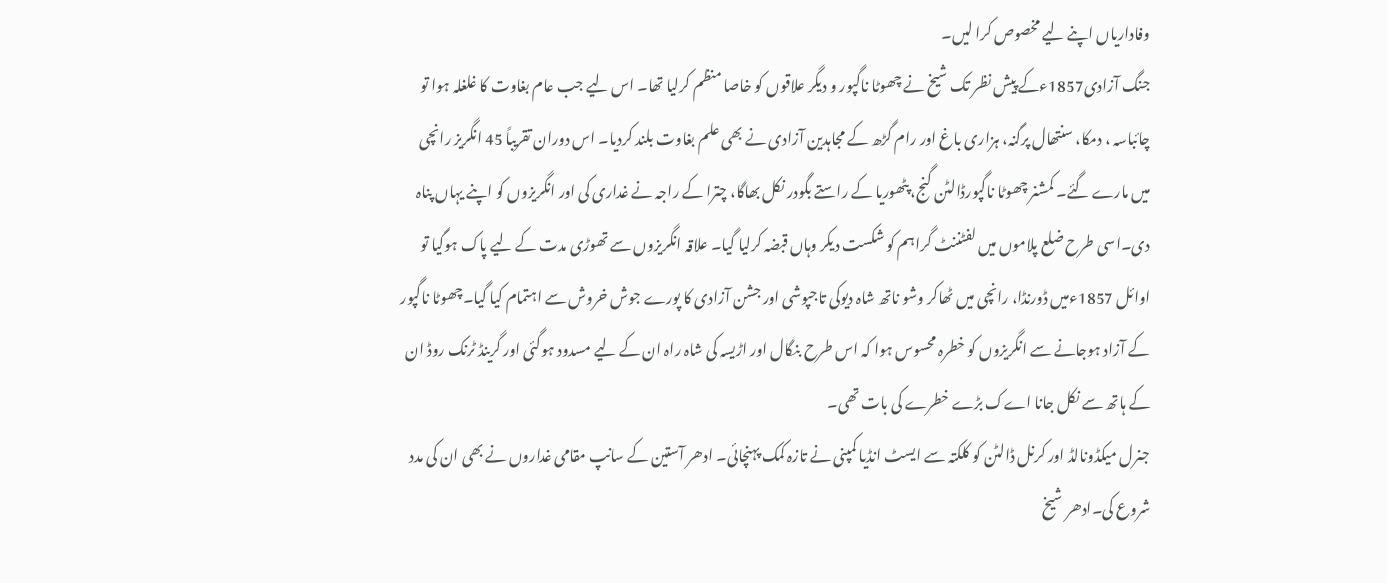وفاداریاں اپنے لیے مخصوص کرا لیں۔
جنگ آزادی1857ءکے پیش نظر تک شیخ نے چھوٹا ناگپور و دیگر علاقوں کو خاصا منظم کرلیا تھا۔ اس لیے جب عام بغاوت کا غلغلہ ہوا تو چائباسہ ، دمکا، سنتھال پرگنہ، ہزاری باغ اور رام گڑھ کے مجاہدین آزادی نے بھی علم بغاوت بلند کردیا۔ اس دوران تقریباً 45 انگریز رانچی میں مارے گئے۔ کمشنر چھوٹا ناگپورڈالٹن گنج، پٹھوریا کے راستے بگودر نکل بھاگا، چترا کے راجہ نے غداری کی اور انگریزوں کو اپنے یہاں پناہ دی۔اسی طرح ضلع پلاموں میں لفٹننٹ گراہم کو شکست دیکر وہاں قبضہ کرلیا گیا۔ علاقہ انگریزوں سے تھوڑی مدت کے لیے پاک ہوگیا تو اوائل 1857ءمیں ڈورنڈا، رانچی میں ٹھاکر وشو ناتھ شاہ دیوکی تاجپوشی اور جشن آزادی کا پورے جوش خروش سے اہتمام کیا گیا۔چھوٹا ناگپور کے آزاد ہوجانے سے انگریزوں کو خطرہ محسوس ہوا کہ اس طرح بنگال اور اڑیسہ کی شاہ راہ ان کے لیے مسدود ہوگئی اور گرینڈ ٹرنک روڈ ان کے ہاتھ سے نکل جانا اےک بڑے خطرے کی بات تھی۔
جنرل میکڈونالڈ اور کرنل ڈالٹن کو کلکتہ سے ایسٹ انڈیا کمپنی نے تازہ کمک پہنچائی۔ ادھر آستین کے سانپ مقامی غداروں نے بھی ان کی مدد شروع کی۔ادھر شیخ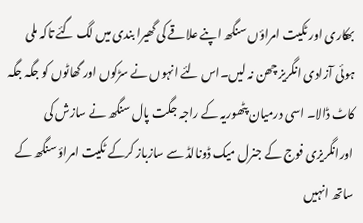بھکاری اور ٹکیت امراؤں سنگھ اپنے علاقے کی گھیرا بندی میں لگ گئے تاکہ ملی ہوئی آزادی انگریز چھن نہ لیں۔اس لئے انہوں نے سڑکوں اور گھاٹوں کو جگہ جگہ کاٹ ڈالا۔ اسی درمیان پٹھوریہ کے راجہ جگت پال سنگھ نے سازش کی اورانگریزی فوج کے جنرل میک ڈونالڈ سے سازباز کرکے ٹکیت امراؤ سنگھ کے ساتھ انہیں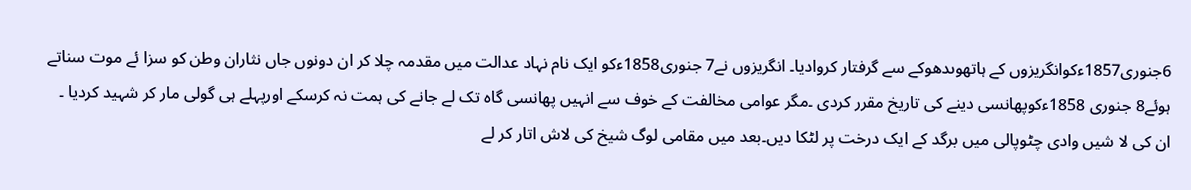6جنوری1857ءکوانگریزوں کے ہاتھوںدھوکے سے گرفتار کروادیا۔ انگریزوں نے7 جنوری1858ءکو ایک نام نہاد عدالت میں مقدمہ چلا کر ان دونوں جاں نثاران وطن کو سزا ئے موت سناتے ہوئے8 جنوری 1858ءکوپھانسی دینے کی تاریخ مقرر کردی ۔مگر عوامی مخالفت کے خوف سے انہیں پھانسی گاہ تک لے جانے کی ہمت نہ کرسکے اورپہلے ہی گولی مار کر شہید کردیا ۔ ان کی لا شیں وادی چٹوپالی میں برگد کے ایک درخت پر لٹکا دیں۔بعد میں مقامی لوگ شیخ کی لاش اتار کر لے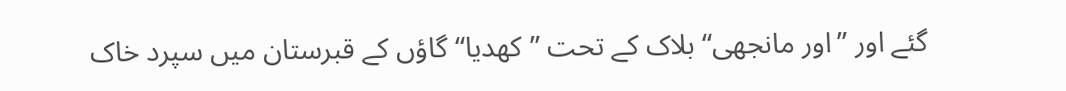گئے اور ”اور مانجھی“ بلاک کے تحت ”کھدیا“ گاؤں کے قبرستان میں سپرد خاک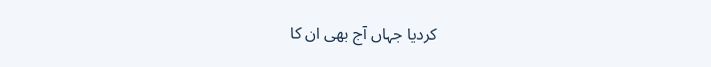کردیا جہاں آج بھی ان کا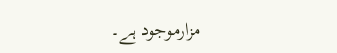مزارموجود ہے۔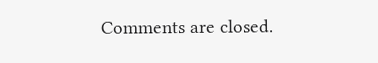Comments are closed.